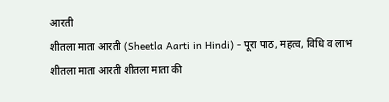आरती
शीतला माता आरती (Sheetla Aarti in Hindi) - पूरा पाठ, महत्व, विधि व लाभ
शीतला माता आरती शीतला माता की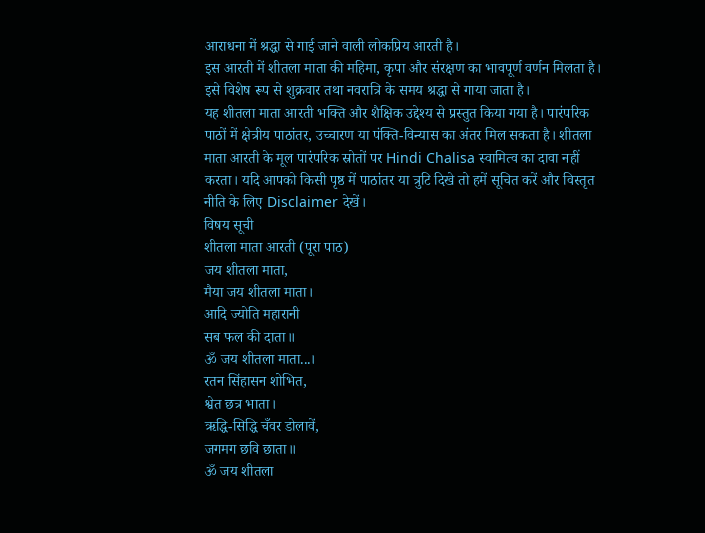आराधना में श्रद्धा से गाई जाने वाली लोकप्रिय आरती है।
इस आरती में शीतला माता की महिमा, कृपा और संरक्षण का भावपूर्ण वर्णन मिलता है।
इसे विशेष रूप से शुक्रवार तथा नवरात्रि के समय श्रद्धा से गाया जाता है।
यह शीतला माता आरती भक्ति और शैक्षिक उद्देश्य से प्रस्तुत किया गया है। पारंपरिक पाठों में क्षेत्रीय पाठांतर, उच्चारण या पंक्ति-विन्यास का अंतर मिल सकता है। शीतला माता आरती के मूल पारंपरिक स्रोतों पर Hindi Chalisa स्वामित्व का दावा नहीं करता। यदि आपको किसी पृष्ठ में पाठांतर या त्रुटि दिखे तो हमें सूचित करें और विस्तृत नीति के लिए Disclaimer देखें।
विषय सूची
शीतला माता आरती (पूरा पाठ)
जय शीतला माता,
मैया जय शीतला माता।
आदि ज्योति महारानी
सब फल की दाता॥
ॐ जय शीतला माता...।
रतन सिंहासन शोभित,
श्वेत छत्र भाता।
ऋद्धि-सिद्धि चँवर डोलावें,
जगमग छवि छाता॥
ॐ जय शीतला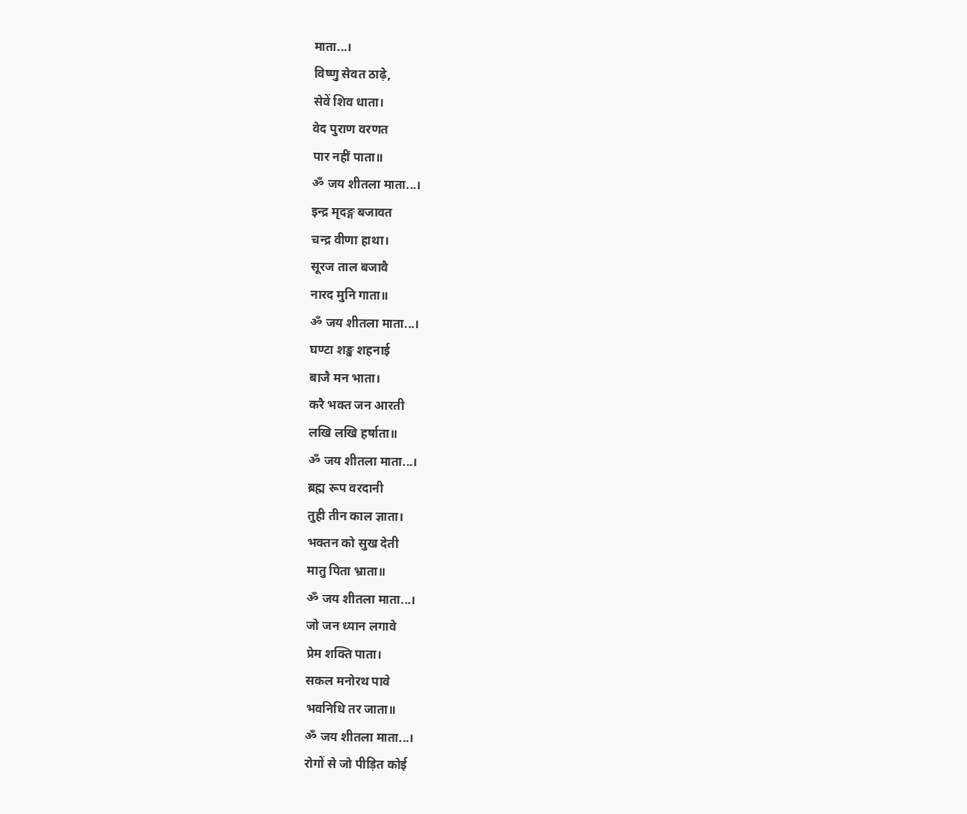माता...।
विष्णु सेवत ठाढ़े,
सेवें शिव धाता।
वेद पुराण वरणत
पार नहीं पाता॥
ॐ जय शीतला माता...।
इन्द्र मृदङ्ग बजावत
चन्द्र वीणा हाथा।
सूरज ताल बजावै
नारद मुनि गाता॥
ॐ जय शीतला माता...।
घण्टा शङ्ख शहनाई
बाजै मन भाता।
करै भक्त जन आरती
लखि लखि हर्षाता॥
ॐ जय शीतला माता...।
ब्रह्म रूप वरदानी
तुही तीन काल ज्ञाता।
भक्तन को सुख देती
मातु पिता भ्राता॥
ॐ जय शीतला माता...।
जो जन ध्यान लगावे
प्रेम शक्ति पाता।
सकल मनोरथ पावे
भवनिधि तर जाता॥
ॐ जय शीतला माता...।
रोगों से जो पीड़ित कोई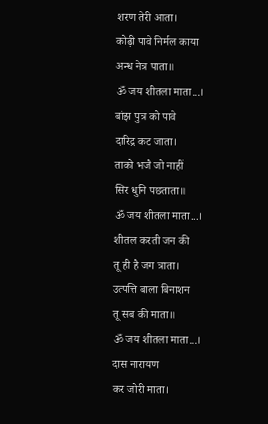शरण तेरी आता।
कोढ़ी पावे निर्मल काया
अन्ध नेत्र पाता॥
ॐ जय शीतला माता...।
बांझ पुत्र को पावे
दारिद्र कट जाता।
ताको भजै जो नाहीं
सिर धुनि पछताता॥
ॐ जय शीतला माता...।
शीतल करती जन की
तू ही है जग त्राता।
उत्पत्ति बाला बिनाशन
तू सब की माता॥
ॐ जय शीतला माता...।
दास नारायण
कर जोरी माता।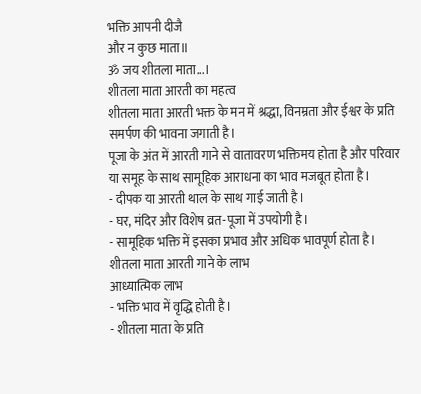भक्ति आपनी दीजै
और न कुछ माता॥
ॐ जय शीतला माता...।
शीतला माता आरती का महत्व
शीतला माता आरती भक्त के मन में श्रद्धा, विनम्रता और ईश्वर के प्रति समर्पण की भावना जगाती है।
पूजा के अंत में आरती गाने से वातावरण भक्तिमय होता है और परिवार या समूह के साथ सामूहिक आराधना का भाव मजबूत होता है।
- दीपक या आरती थाल के साथ गाई जाती है।
- घर, मंदिर और विशेष व्रत-पूजा में उपयोगी है।
- सामूहिक भक्ति में इसका प्रभाव और अधिक भावपूर्ण होता है।
शीतला माता आरती गाने के लाभ
आध्यात्मिक लाभ
- भक्ति भाव में वृद्धि होती है।
- शीतला माता के प्रति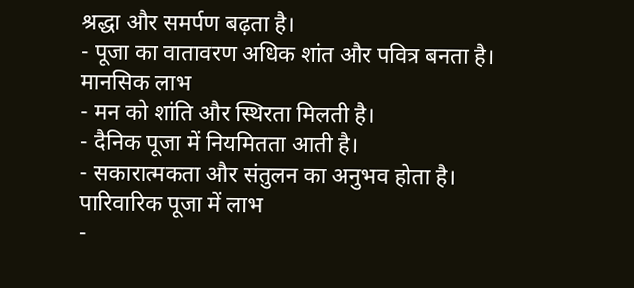श्रद्धा और समर्पण बढ़ता है।
- पूजा का वातावरण अधिक शांत और पवित्र बनता है।
मानसिक लाभ
- मन को शांति और स्थिरता मिलती है।
- दैनिक पूजा में नियमितता आती है।
- सकारात्मकता और संतुलन का अनुभव होता है।
पारिवारिक पूजा में लाभ
-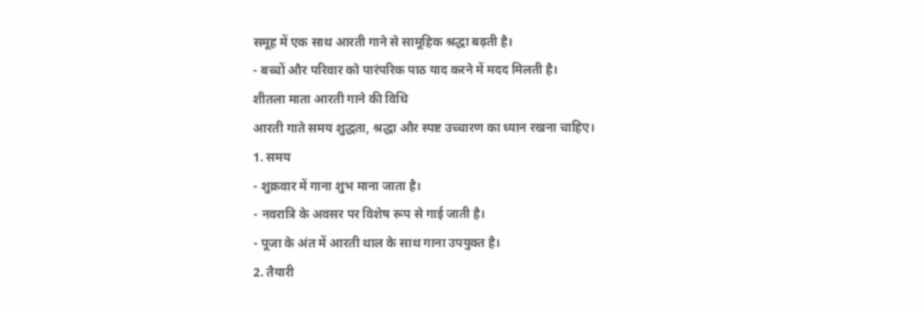समूह में एक साथ आरती गाने से सामूहिक श्रद्धा बढ़ती है।
- बच्चों और परिवार को पारंपरिक पाठ याद करने में मदद मिलती है।
शीतला माता आरती गाने की विधि
आरती गाते समय शुद्धता, श्रद्धा और स्पष्ट उच्चारण का ध्यान रखना चाहिए।
1. समय
- शुक्रवार में गाना शुभ माना जाता है।
- नवरात्रि के अवसर पर विशेष रूप से गाई जाती है।
- पूजा के अंत में आरती थाल के साथ गाना उपयुक्त है।
2. तैयारी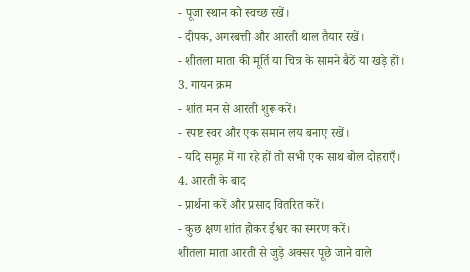- पूजा स्थान को स्वच्छ रखें।
- दीपक, अगरबत्ती और आरती थाल तैयार रखें।
- शीतला माता की मूर्ति या चित्र के सामने बैठें या खड़े हों।
3. गायन क्रम
- शांत मन से आरती शुरू करें।
- स्पष्ट स्वर और एक समान लय बनाए रखें।
- यदि समूह में गा रहे हों तो सभी एक साथ बोल दोहराएँ।
4. आरती के बाद
- प्रार्थना करें और प्रसाद वितरित करें।
- कुछ क्षण शांत होकर ईश्वर का स्मरण करें।
शीतला माता आरती से जुड़े अक्सर पूछे जाने वाले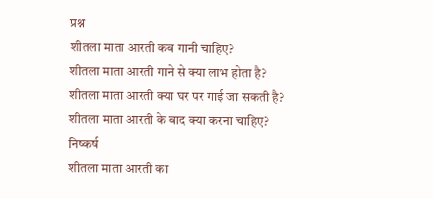प्रश्न
शीतला माता आरती कब गानी चाहिए?
शीतला माता आरती गाने से क्या लाभ होता है?
शीतला माता आरती क्या घर पर गाई जा सकती है?
शीतला माता आरती के बाद क्या करना चाहिए?
निष्कर्ष
शीतला माता आरती का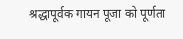श्रद्धापूर्वक गायन पूजा को पूर्णता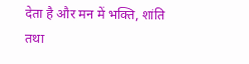देता है और मन में भक्ति, शांति तथा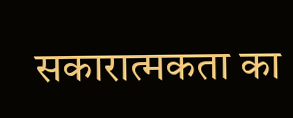सकारात्मकता का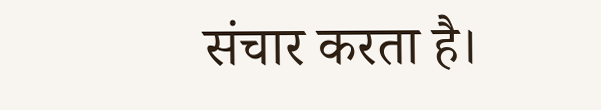संचार करता है।